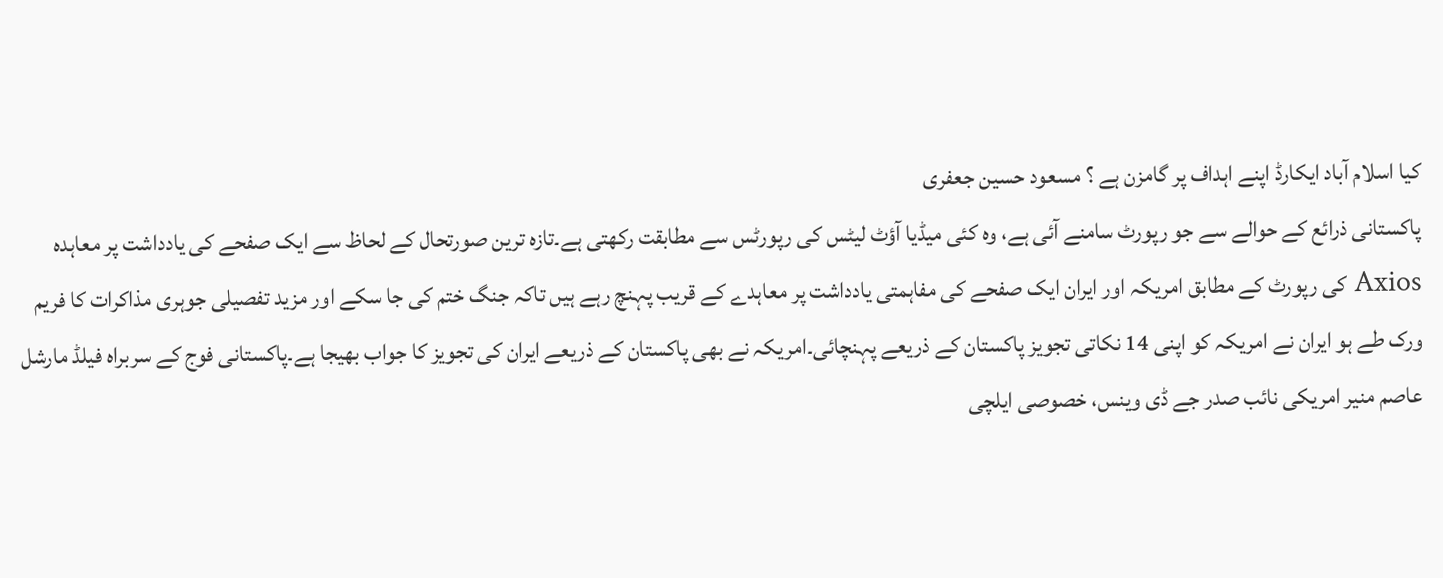کیا اسلام آباد ایکارڈ اپنے اہداف پر گامزن ہے ؟ مسعود حسین جعفری
پاکستانی ذرائع کے حوالے سے جو رپورٹ سامنے آئی ہے، وہ کئی میڈیا آؤٹ لیٹس کی رپورٹس سے مطابقت رکھتی ہے۔تازہ ترین صورتحال کے لحاظ سے ایک صفحے کی یادداشت پر معاہدہ Axios کی رپورٹ کے مطابق امریکہ اور ایران ایک صفحے کی مفاہمتی یادداشت پر معاہدے کے قریب پہنچ رہے ہیں تاکہ جنگ ختم کی جا سکے اور مزید تفصیلی جوہری مذاکرات کا فریم ورک طے ہو ایران نے امریکہ کو اپنی 14 نکاتی تجویز پاکستان کے ذریعے پہنچائی۔امریکہ نے بھی پاکستان کے ذریعے ایران کی تجویز کا جواب بھیجا ہے۔پاکستانی فوج کے سربراہ فیلڈ مارشل عاصم منیر امریکی نائب صدر جے ڈی وینس، خصوصی ایلچی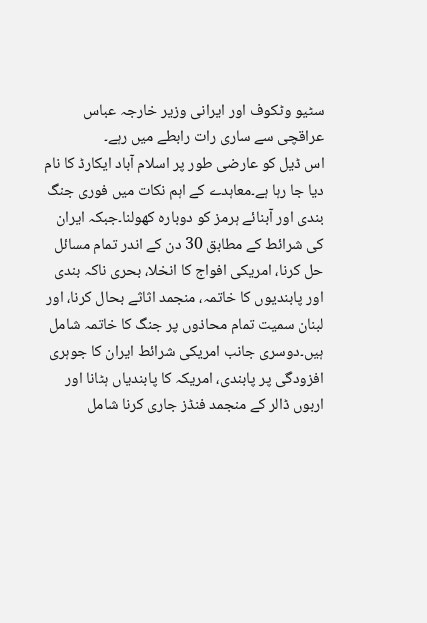سٹیو وٹکوف اور ایرانی وزیر خارجہ عباس عراقچی سے ساری رات رابطے میں رہے۔
اس ڈیل کو عارضی طور پر اسلام آباد ایکارڈ کا نام دیا جا رہا ہے۔معاہدے کے اہم نکات میں فوری جنگ بندی اور آبنائے ہرمز کو دوبارہ کھولنا۔جبکہ ایران کی شرائط کے مطابق 30 دن کے اندر تمام مسائل حل کرنا، امریکی افواج کا انخلا، بحری ناکہ بندی اور پابندیوں کا خاتمہ، منجمد اثاثے بحال کرنا، اور لبنان سمیت تمام محاذوں پر جنگ کا خاتمہ شامل ہیں۔دوسری جانب امریکی شرائط ایران کا جوہری افزودگی پر پابندی، امریکہ کا پابندیاں ہٹانا اور اربوں ڈالر کے منجمد فنڈز جاری کرنا شامل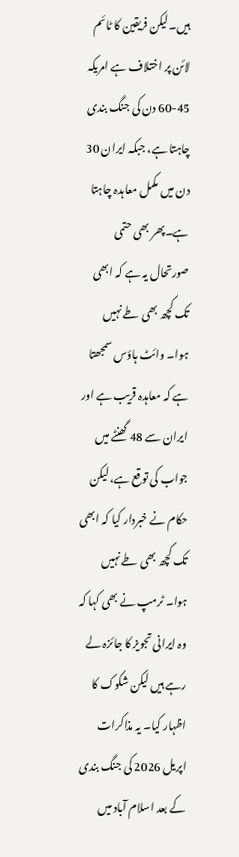ہیں۔لیکن فریقین کا ٹائم لائن پر اختلاف ہے امریکہ 45-60 دن کی جنگ بندی چاہتا ہے، جبکہ ایران 30 دن میں مکمل معاہدہ چاہتا ہے۔پھر بھی حتمی صورتحال یہ ہے کہ ابھی تک کچھ بھی طے نہیں ہوا۔ وائٹ ہاؤس سمجھتا ہے کہ معاہدہ قریب ہے اور ایران سے 48 گھنٹے میں جواب کی توقع ہے، لیکن حکام نے خبردار کیا کہ ابھی تک کچھ بھی طے نہیں ہوا۔ ٹرمپ نے بھی کہا کہ وہ ایرانی تجویز کا جائزہ لے رہے ہیں لیکن شکوک کا اظہار کیا۔ یہ مذاکرات اپریل 2026 کی جنگ بندی کے بعد اسلام آباد میں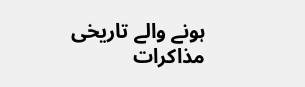ہونے والے تاریخی مذاکرات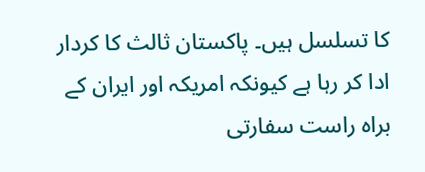کا تسلسل ہیں۔ پاکستان ثالث کا کردار ادا کر رہا ہے کیونکہ امریکہ اور ایران کے براہ راست سفارتی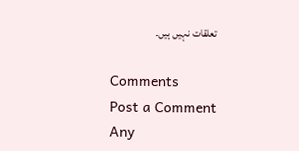تعلقات نہیں ہیں۔

Comments
Post a Comment
Any